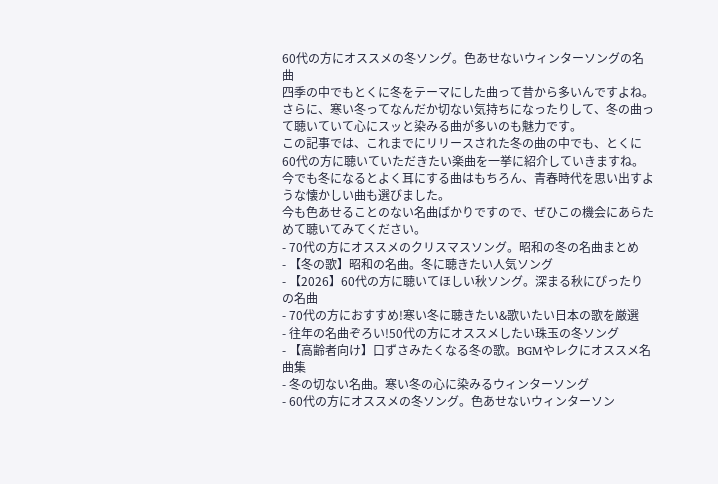60代の方にオススメの冬ソング。色あせないウィンターソングの名曲
四季の中でもとくに冬をテーマにした曲って昔から多いんですよね。
さらに、寒い冬ってなんだか切ない気持ちになったりして、冬の曲って聴いていて心にスッと染みる曲が多いのも魅力です。
この記事では、これまでにリリースされた冬の曲の中でも、とくに60代の方に聴いていただきたい楽曲を一挙に紹介していきますね。
今でも冬になるとよく耳にする曲はもちろん、青春時代を思い出すような懐かしい曲も選びました。
今も色あせることのない名曲ばかりですので、ぜひこの機会にあらためて聴いてみてください。
- 70代の方にオススメのクリスマスソング。昭和の冬の名曲まとめ
- 【冬の歌】昭和の名曲。冬に聴きたい人気ソング
- 【2026】60代の方に聴いてほしい秋ソング。深まる秋にぴったりの名曲
- 70代の方におすすめ!寒い冬に聴きたい&歌いたい日本の歌を厳選
- 往年の名曲ぞろい!50代の方にオススメしたい珠玉の冬ソング
- 【高齢者向け】口ずさみたくなる冬の歌。BGMやレクにオススメ名曲集
- 冬の切ない名曲。寒い冬の心に染みるウィンターソング
- 60代の方にオススメの冬ソング。色あせないウィンターソン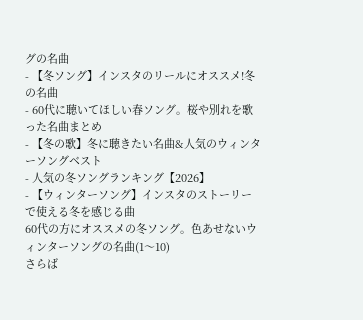グの名曲
- 【冬ソング】インスタのリールにオススメ!冬の名曲
- 60代に聴いてほしい春ソング。桜や別れを歌った名曲まとめ
- 【冬の歌】冬に聴きたい名曲&人気のウィンターソングベスト
- 人気の冬ソングランキング【2026】
- 【ウィンターソング】インスタのストーリーで使える冬を感じる曲
60代の方にオススメの冬ソング。色あせないウィンターソングの名曲(1〜10)
さらば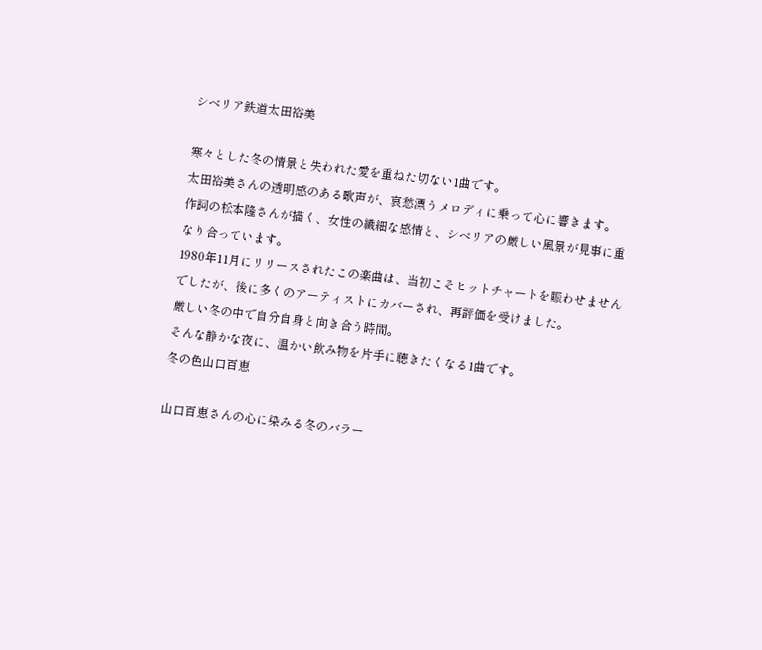シベリア鉄道太田裕美

寒々とした冬の情景と失われた愛を重ねた切ない1曲です。
太田裕美さんの透明感のある歌声が、哀愁漂うメロディに乗って心に響きます。
作詞の松本隆さんが描く、女性の繊細な感情と、シベリアの厳しい風景が見事に重なり合っています。
1980年11月にリリースされたこの楽曲は、当初こそヒットチャートを賑わせませんでしたが、後に多くのアーティストにカバーされ、再評価を受けました。
厳しい冬の中で自分自身と向き合う時間。
そんな静かな夜に、温かい飲み物を片手に聴きたくなる1曲です。
冬の色山口百恵

山口百恵さんの心に染みる冬のバラー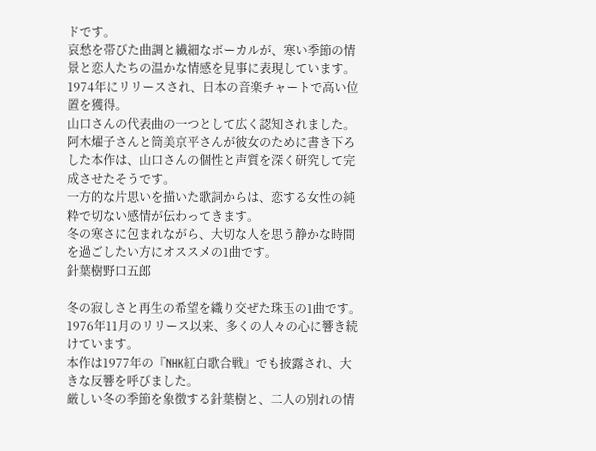ドです。
哀愁を帯びた曲調と繊細なボーカルが、寒い季節の情景と恋人たちの温かな情感を見事に表現しています。
1974年にリリースされ、日本の音楽チャートで高い位置を獲得。
山口さんの代表曲の一つとして広く認知されました。
阿木燿子さんと筒美京平さんが彼女のために書き下ろした本作は、山口さんの個性と声質を深く研究して完成させたそうです。
一方的な片思いを描いた歌詞からは、恋する女性の純粋で切ない感情が伝わってきます。
冬の寒さに包まれながら、大切な人を思う静かな時間を過ごしたい方にオススメの1曲です。
針葉樹野口五郎

冬の寂しさと再生の希望を織り交ぜた珠玉の1曲です。
1976年11月のリリース以来、多くの人々の心に響き続けています。
本作は1977年の『NHK紅白歌合戦』でも披露され、大きな反響を呼びました。
厳しい冬の季節を象徴する針葉樹と、二人の別れの情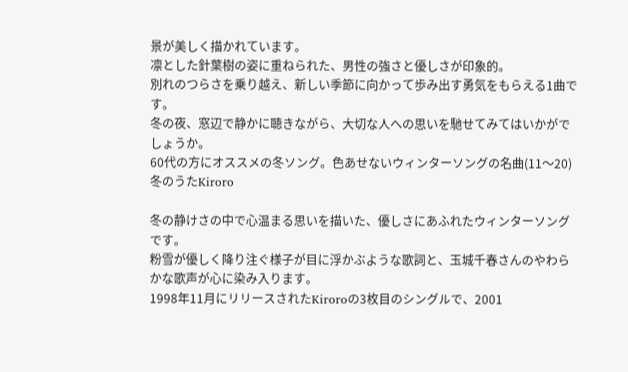景が美しく描かれています。
凛とした針葉樹の姿に重ねられた、男性の強さと優しさが印象的。
別れのつらさを乗り越え、新しい季節に向かって歩み出す勇気をもらえる1曲です。
冬の夜、窓辺で静かに聴きながら、大切な人への思いを馳せてみてはいかがでしょうか。
60代の方にオススメの冬ソング。色あせないウィンターソングの名曲(11〜20)
冬のうたKiroro

冬の静けさの中で心温まる思いを描いた、優しさにあふれたウィンターソングです。
粉雪が優しく降り注ぐ様子が目に浮かぶような歌詞と、玉城千春さんのやわらかな歌声が心に染み入ります。
1998年11月にリリースされたKiroroの3枚目のシングルで、2001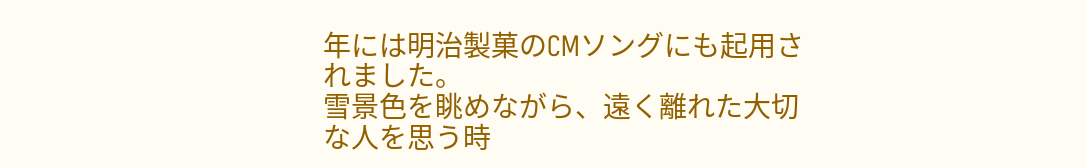年には明治製菓のCMソングにも起用されました。
雪景色を眺めながら、遠く離れた大切な人を思う時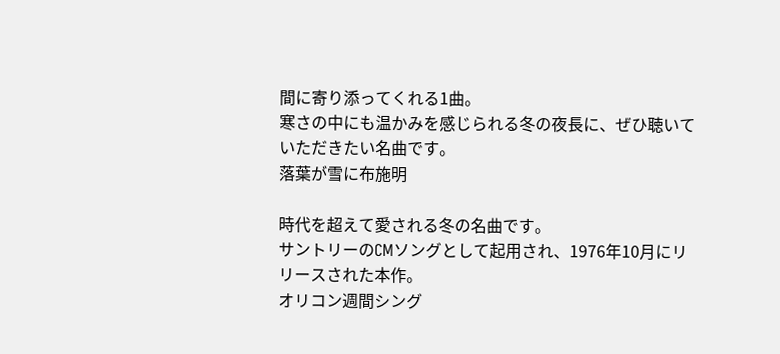間に寄り添ってくれる1曲。
寒さの中にも温かみを感じられる冬の夜長に、ぜひ聴いていただきたい名曲です。
落葉が雪に布施明

時代を超えて愛される冬の名曲です。
サントリーのCMソングとして起用され、1976年10月にリリースされた本作。
オリコン週間シング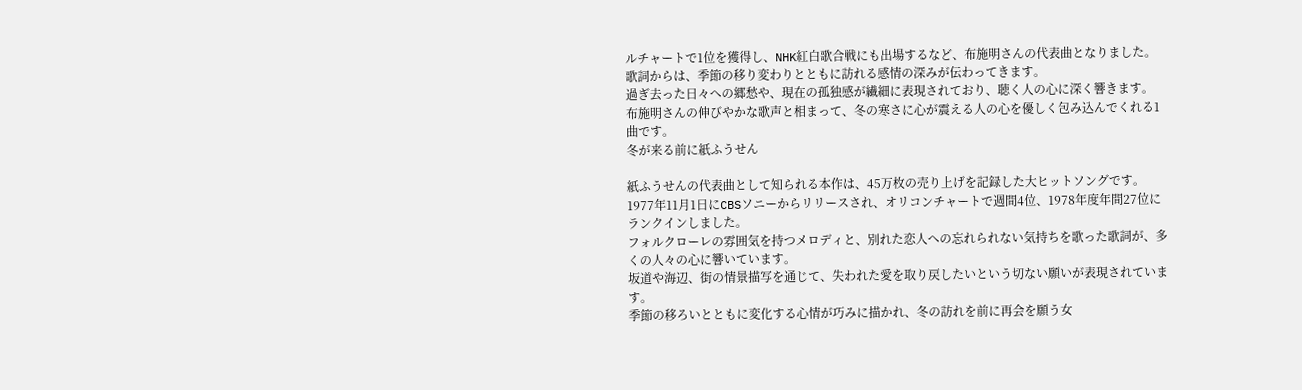ルチャートで1位を獲得し、NHK紅白歌合戦にも出場するなど、布施明さんの代表曲となりました。
歌詞からは、季節の移り変わりとともに訪れる感情の深みが伝わってきます。
過ぎ去った日々への郷愁や、現在の孤独感が繊細に表現されており、聴く人の心に深く響きます。
布施明さんの伸びやかな歌声と相まって、冬の寒さに心が震える人の心を優しく包み込んでくれる1曲です。
冬が来る前に紙ふうせん

紙ふうせんの代表曲として知られる本作は、45万枚の売り上げを記録した大ヒットソングです。
1977年11月1日にCBSソニーからリリースされ、オリコンチャートで週間4位、1978年度年間27位にランクインしました。
フォルクローレの雰囲気を持つメロディと、別れた恋人への忘れられない気持ちを歌った歌詞が、多くの人々の心に響いています。
坂道や海辺、街の情景描写を通じて、失われた愛を取り戻したいという切ない願いが表現されています。
季節の移ろいとともに変化する心情が巧みに描かれ、冬の訪れを前に再会を願う女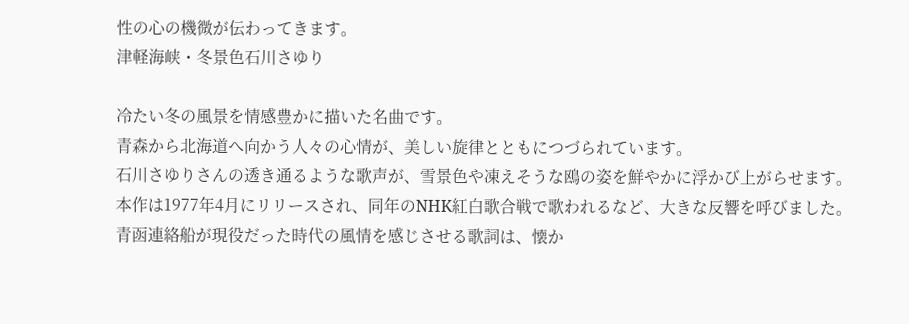性の心の機微が伝わってきます。
津軽海峡・冬景色石川さゆり

冷たい冬の風景を情感豊かに描いた名曲です。
青森から北海道へ向かう人々の心情が、美しい旋律とともにつづられています。
石川さゆりさんの透き通るような歌声が、雪景色や凍えそうな鴎の姿を鮮やかに浮かび上がらせます。
本作は1977年4月にリリースされ、同年のNHK紅白歌合戦で歌われるなど、大きな反響を呼びました。
青函連絡船が現役だった時代の風情を感じさせる歌詞は、懐か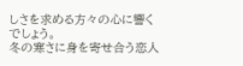しさを求める方々の心に響くでしょう。
冬の寒さに身を寄せ合う恋人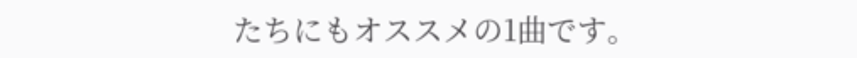たちにもオススメの1曲です。